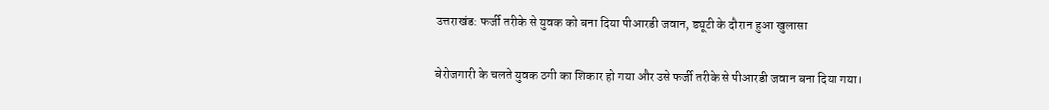उत्तराखंड: फर्जी तरीके से युवक को बना दिया पीआरडी जवान, ड्यूटी के दौरान हुआ खुलासा

बेरोजगारी के चलते युवक ठगी का शिकार हो गया और उसे फर्जी तरीके से पीआरडी जवान बना दिया गया।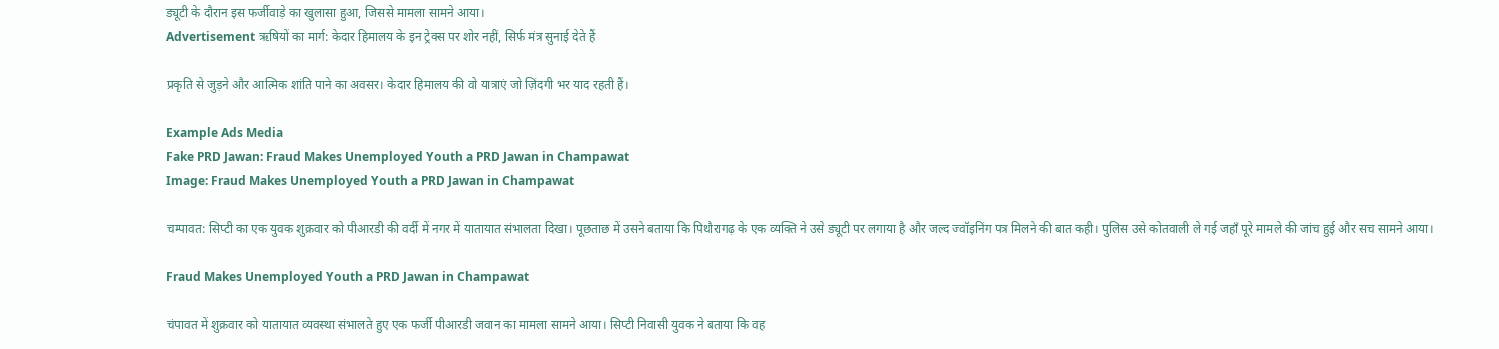ड्यूटी के दौरान इस फर्जीवाड़े का खुलासा हुआ, जिससे मामला सामने आया।
Advertisement ऋषियों का मार्ग: केदार हिमालय के इन ट्रेक्स पर शोर नहीं, सिर्फ मंत्र सुनाई देते हैं

प्रकृति से जुड़ने और आत्मिक शांति पाने का अवसर। केदार हिमालय की वो यात्राएं जो ज़िंदगी भर याद रहती हैं।

Example Ads Media
Fake PRD Jawan: Fraud Makes Unemployed Youth a PRD Jawan in Champawat
Image: Fraud Makes Unemployed Youth a PRD Jawan in Champawat

चम्पावत: सिप्टी का एक युवक शुक्रवार को पीआरडी की वर्दी में नगर में यातायात संभालता दिखा। पूछताछ में उसने बताया कि पिथौरागढ़ के एक व्यक्ति ने उसे ड्यूटी पर लगाया है और जल्द ज्वॉइनिंग पत्र मिलने की बात कही। पुलिस उसे कोतवाली ले गई जहाँ पूरे मामले की जांच हुई और सच सामने आया।

Fraud Makes Unemployed Youth a PRD Jawan in Champawat

चंपावत में शुक्रवार को यातायात व्यवस्था संभालते हुए एक फर्जी पीआरडी जवान का मामला सामने आया। सिप्टी निवासी युवक ने बताया कि वह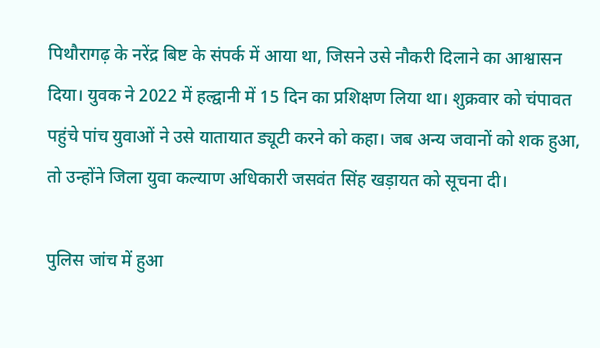पिथौरागढ़ के नरेंद्र बिष्ट के संपर्क में आया था, जिसने उसे नौकरी दिलाने का आश्वासन दिया। युवक ने 2022 में हल्द्वानी में 15 दिन का प्रशिक्षण लिया था। शुक्रवार को चंपावत पहुंचे पांच युवाओं ने उसे यातायात ड्यूटी करने को कहा। जब अन्य जवानों को शक हुआ, तो उन्होंने जिला युवा कल्याण अधिकारी जसवंत सिंह खड़ायत को सूचना दी।

पुलिस जांच में हुआ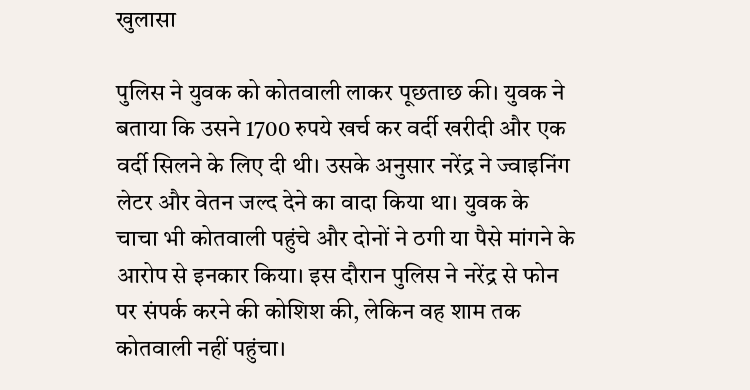खुलासा

पुलिस ने युवक को कोतवाली लाकर पूछताछ की। युवक ने बताया कि उसने 1700 रुपये खर्च कर वर्दी खरीदी और एक वर्दी सिलने के लिए दी थी। उसके अनुसार नरेंद्र ने ज्वाइनिंग लेटर और वेतन जल्द देने का वादा किया था। युवक के चाचा भी कोतवाली पहुंचे और दोनों ने ठगी या पैसे मांगने के आरोप से इनकार किया। इस दौरान पुलिस ने नरेंद्र से फोन पर संपर्क करने की कोशिश की, लेकिन वह शाम तक कोतवाली नहीं पहुंचा।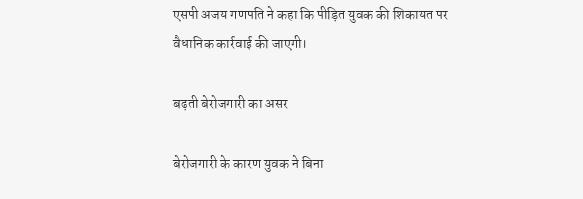एसपी अजय गणपति ने कहा कि पीड़ित युवक की शिकायत पर वैधानिक कार्रवाई की जाएगी।

बढ़ती बेरोजगारी का असर

बेरोजगारी के कारण युवक ने बिना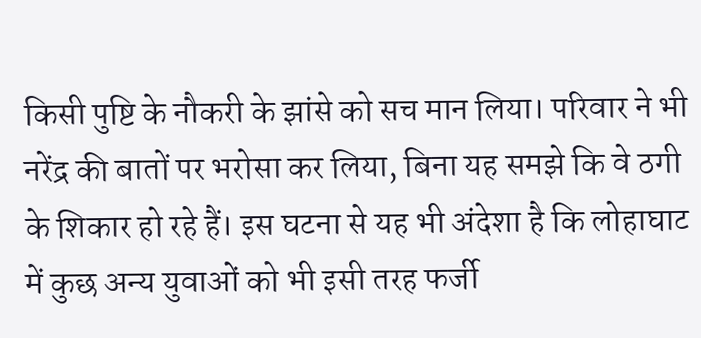किसी पुष्टि के नौकरी के झांसे को सच मान लिया। परिवार ने भी नरेंद्र की बातों पर भरोसा कर लिया, बिना यह समझे कि वे ठगी के शिकार हो रहे हैं। इस घटना से यह भी अंदेशा है कि लोहाघाट में कुछ अन्य युवाओं को भी इसी तरह फर्जी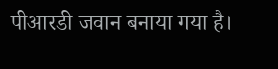पीआरडी जवान बनाया गया है।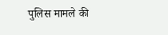पुलिस मामले की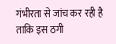गंभीरता से जांच कर रही है ताकि इस ठगी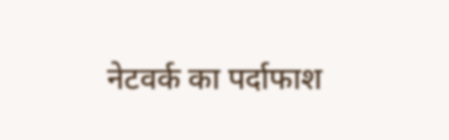नेटवर्क का पर्दाफाश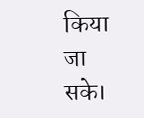किया जा सके।